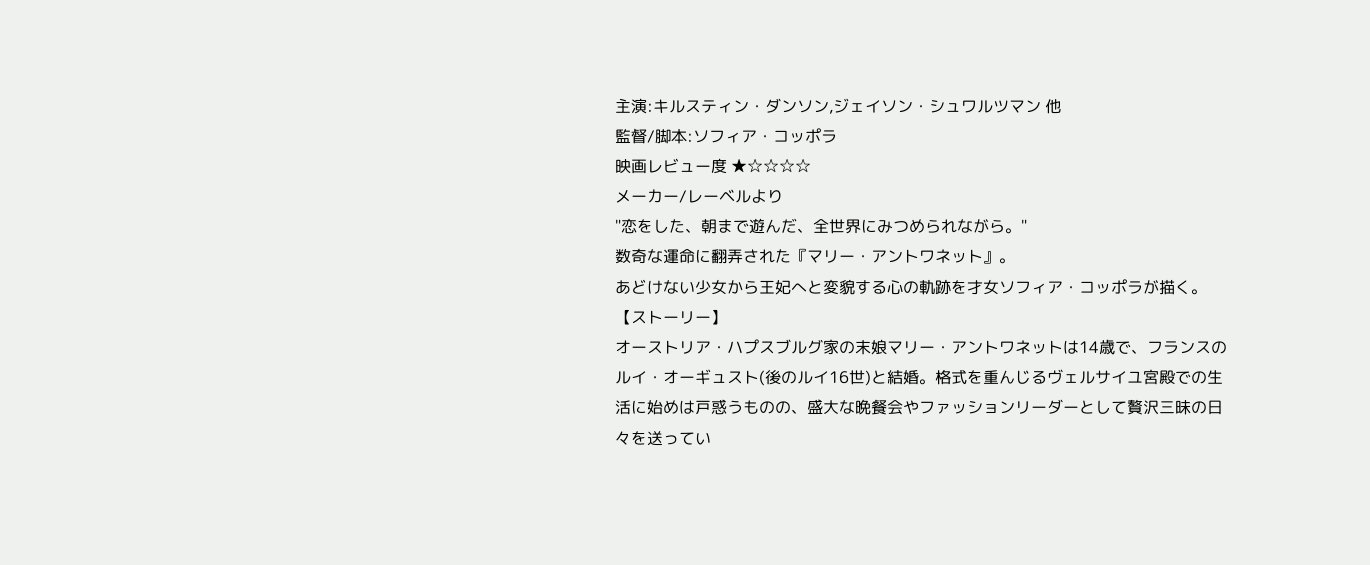主演:キルスティン・ダンソン,ジェイソン・シュワルツマン 他
監督/脚本:ソフィア・コッポラ
映画レビュー度 ★☆☆☆☆
メーカー/レーベルより
"恋をした、朝まで遊んだ、全世界にみつめられながら。"
数奇な運命に翻弄された『マリー・アントワネット』。
あどけない少女から王妃へと変貌する心の軌跡を才女ソフィア・コッポラが描く。
【ストーリー】
オーストリア・ハプスブルグ家の末娘マリー・アントワネットは14歳で、フランスのルイ・オーギュスト(後のルイ16世)と結婚。格式を重んじるヴェルサイユ宮殿での生活に始めは戸惑うものの、盛大な晩餐会やファッションリーダーとして贅沢三昧の日々を送ってい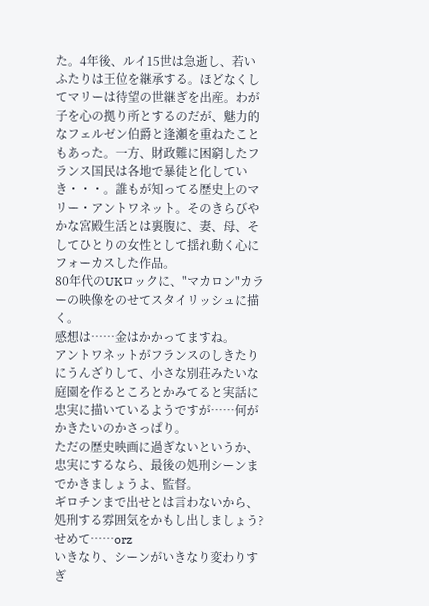た。4年後、ルイ15世は急逝し、若いふたりは王位を継承する。ほどなくしてマリーは待望の世継ぎを出産。わが子を心の拠り所とするのだが、魅力的なフェルゼン伯爵と逢瀬を重ねたこともあった。一方、財政難に困窮したフランス国民は各地で暴徒と化していき・・・。誰もが知ってる歴史上のマリー・アントワネット。そのきらびやかな宮殿生活とは裏腹に、妻、母、そしてひとりの女性として揺れ動く心にフォーカスした作品。
80年代のUKロックに、"マカロン"カラーの映像をのせてスタイリッシュに描く。
感想は……金はかかってますね。
アントワネットがフランスのしきたりにうんざりして、小さな別荘みたいな庭園を作るところとかみてると実話に忠実に描いているようですが……何がかきたいのかさっぱり。
ただの歴史映画に過ぎないというか、忠実にするなら、最後の処刑シーンまでかきましょうよ、監督。
ギロチンまで出せとは言わないから、処刑する雰囲気をかもし出しましょう?せめて……orz
いきなり、シーンがいきなり変わりすぎ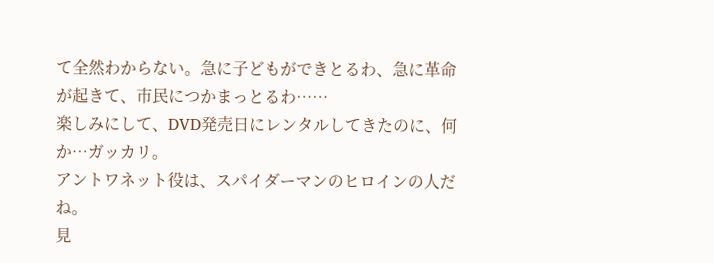て全然わからない。急に子どもができとるわ、急に革命が起きて、市民につかまっとるわ……
楽しみにして、DVD発売日にレンタルしてきたのに、何か…ガッカリ。
アントワネット役は、スパイダーマンのヒロインの人だね。
見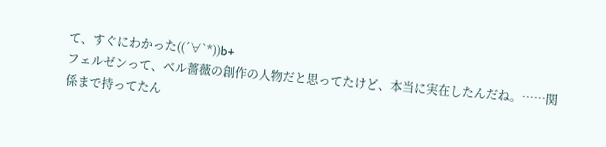て、すぐにわかった((´∀`*))b+
フェルゼンって、ベル薔薇の創作の人物だと思ってたけど、本当に実在したんだね。……関係まで持ってたん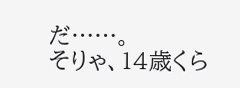だ……。
そりゃ、14歳くら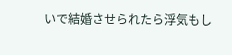いで結婚させられたら浮気もし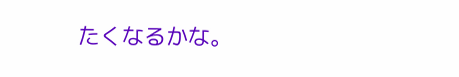たくなるかな。